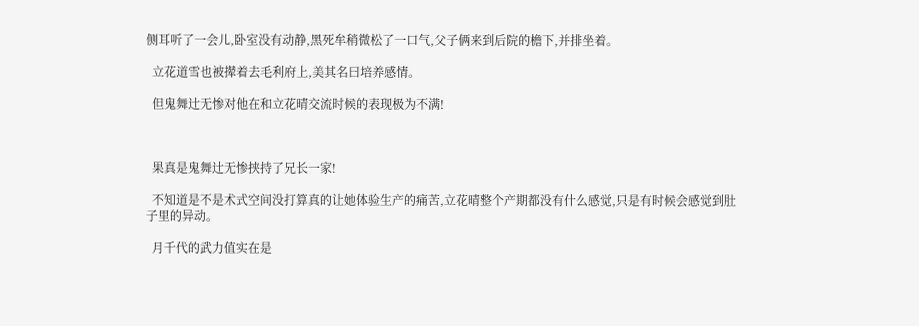侧耳听了一会儿,卧室没有动静,黑死牟稍微松了一口气,父子俩来到后院的檐下,并排坐着。

  立花道雪也被撵着去毛利府上,美其名曰培养感情。

  但鬼舞辻无惨对他在和立花晴交流时候的表现极为不满!



  果真是鬼舞辻无惨挟持了兄长一家!

  不知道是不是术式空间没打算真的让她体验生产的痛苦,立花晴整个产期都没有什么感觉,只是有时候会感觉到肚子里的异动。

  月千代的武力值实在是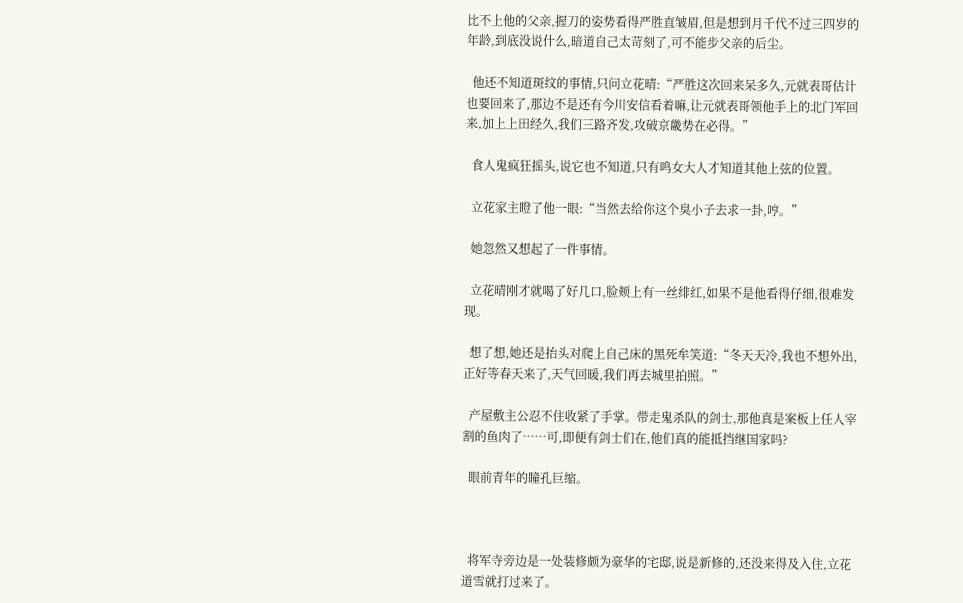比不上他的父亲,握刀的姿势看得严胜直皱眉,但是想到月千代不过三四岁的年龄,到底没说什么,暗道自己太苛刻了,可不能步父亲的后尘。

  他还不知道斑纹的事情,只问立花晴:“严胜这次回来呆多久,元就表哥估计也要回来了,那边不是还有今川安信看着嘛,让元就表哥领他手上的北门军回来,加上上田经久,我们三路齐发,攻破京畿势在必得。”

  食人鬼疯狂摇头,说它也不知道,只有鸣女大人才知道其他上弦的位置。

  立花家主瞪了他一眼:“当然去给你这个臭小子去求一卦,哼。”

  她忽然又想起了一件事情。

  立花晴刚才就喝了好几口,脸颊上有一丝绯红,如果不是他看得仔细,很难发现。

  想了想,她还是抬头对爬上自己床的黑死牟笑道:“冬天天冷,我也不想外出,正好等春天来了,天气回暖,我们再去城里拍照。”

  产屋敷主公忍不住收紧了手掌。带走鬼杀队的剑士,那他真是案板上任人宰割的鱼肉了……可,即便有剑士们在,他们真的能抵挡继国家吗?

  眼前青年的瞳孔巨缩。



  将军寺旁边是一处装修颇为豪华的宅邸,说是新修的,还没来得及入住,立花道雪就打过来了。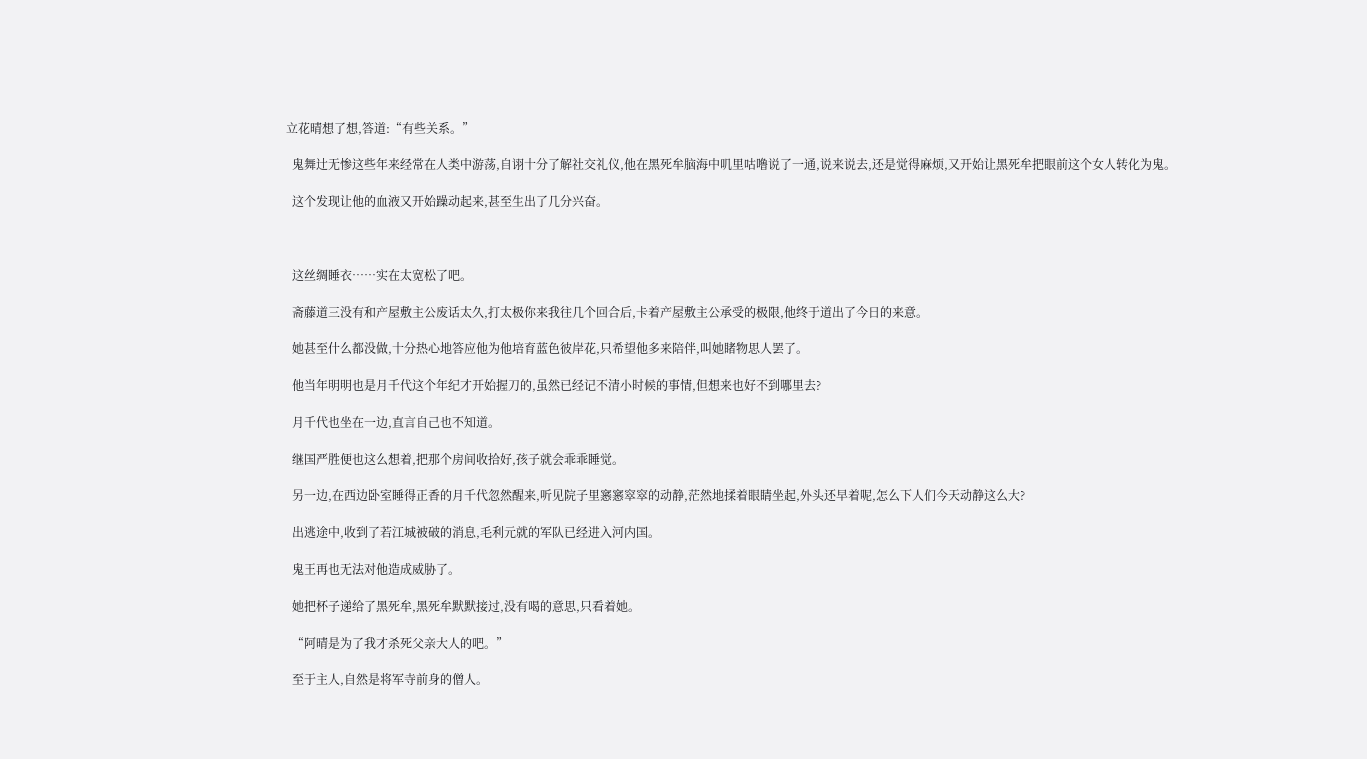立花晴想了想,答道:“有些关系。”

  鬼舞辻无惨这些年来经常在人类中游荡,自诩十分了解社交礼仪,他在黑死牟脑海中叽里咕噜说了一通,说来说去,还是觉得麻烦,又开始让黑死牟把眼前这个女人转化为鬼。

  这个发现让他的血液又开始躁动起来,甚至生出了几分兴奋。



  这丝绸睡衣……实在太宽松了吧。

  斋藤道三没有和产屋敷主公废话太久,打太极你来我往几个回合后,卡着产屋敷主公承受的极限,他终于道出了今日的来意。

  她甚至什么都没做,十分热心地答应他为他培育蓝色彼岸花,只希望他多来陪伴,叫她睹物思人罢了。

  他当年明明也是月千代这个年纪才开始握刀的,虽然已经记不清小时候的事情,但想来也好不到哪里去?

  月千代也坐在一边,直言自己也不知道。

  继国严胜便也这么想着,把那个房间收拾好,孩子就会乖乖睡觉。

  另一边,在西边卧室睡得正香的月千代忽然醒来,听见院子里窸窸窣窣的动静,茫然地揉着眼睛坐起,外头还早着呢,怎么下人们今天动静这么大?

  出逃途中,收到了若江城被破的消息,毛利元就的军队已经进入河内国。

  鬼王再也无法对他造成威胁了。

  她把杯子递给了黑死牟,黑死牟默默接过,没有喝的意思,只看着她。

  “阿晴是为了我才杀死父亲大人的吧。”

  至于主人,自然是将军寺前身的僧人。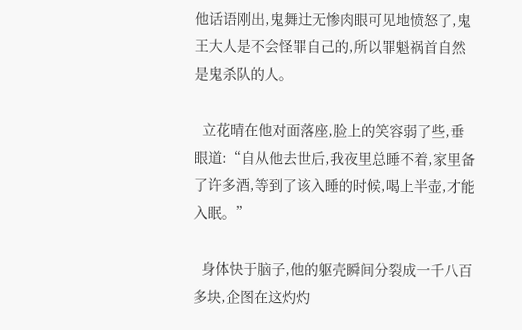他话语刚出,鬼舞辻无惨肉眼可见地愤怒了,鬼王大人是不会怪罪自己的,所以罪魁祸首自然是鬼杀队的人。

  立花晴在他对面落座,脸上的笑容弱了些,垂眼道:“自从他去世后,我夜里总睡不着,家里备了许多酒,等到了该入睡的时候,喝上半壶,才能入眠。”

  身体快于脑子,他的躯壳瞬间分裂成一千八百多块,企图在这灼灼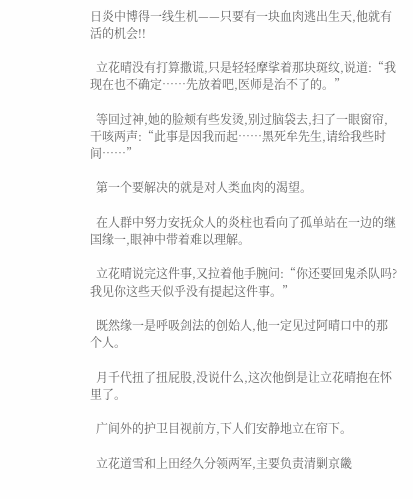日炎中博得一线生机——只要有一块血肉逃出生天,他就有活的机会!!

  立花晴没有打算撒谎,只是轻轻摩挲着那块斑纹,说道:“我现在也不确定……先放着吧,医师是治不了的。”

  等回过神,她的脸颊有些发烫,别过脑袋去,扫了一眼窗帘,干咳两声:“此事是因我而起……黑死牟先生,请给我些时间……”

  第一个要解决的就是对人类血肉的渴望。

  在人群中努力安抚众人的炎柱也看向了孤单站在一边的继国缘一,眼神中带着难以理解。

  立花晴说完这件事,又拉着他手腕问:“你还要回鬼杀队吗?我见你这些天似乎没有提起这件事。”

  既然缘一是呼吸剑法的创始人,他一定见过阿晴口中的那个人。

  月千代扭了扭屁股,没说什么,这次他倒是让立花晴抱在怀里了。

  广间外的护卫目视前方,下人们安静地立在帘下。

  立花道雪和上田经久分领两军,主要负责清剿京畿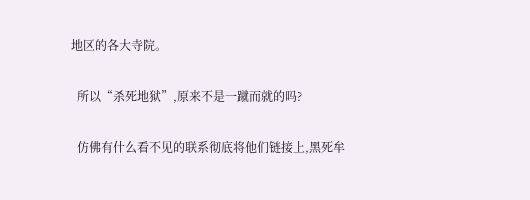地区的各大寺院。

  所以“杀死地狱”,原来不是一蹴而就的吗?

  仿佛有什么看不见的联系彻底将他们链接上,黑死牟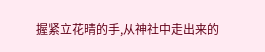握紧立花晴的手,从神社中走出来的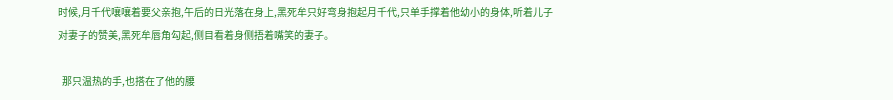时候,月千代嚷嚷着要父亲抱,午后的日光落在身上,黑死牟只好弯身抱起月千代,只单手撑着他幼小的身体,听着儿子对妻子的赞美,黑死牟唇角勾起,侧目看着身侧捂着嘴笑的妻子。

  那只温热的手,也搭在了他的腰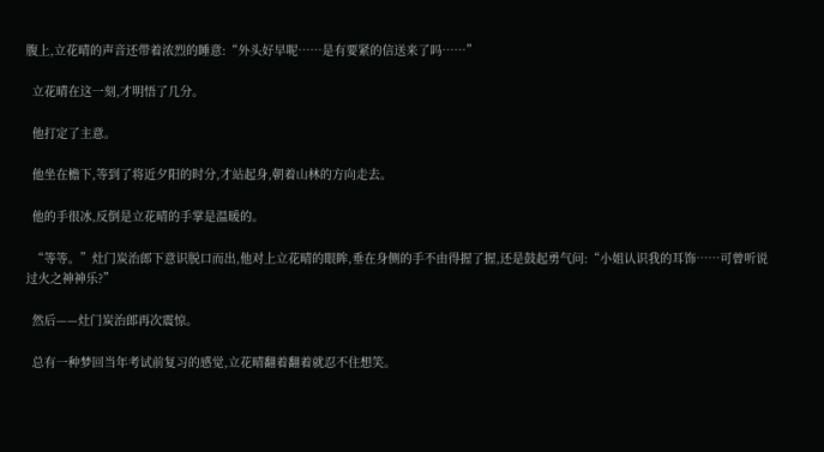腹上,立花晴的声音还带着浓烈的睡意:“外头好早呢……是有要紧的信送来了吗……”

  立花晴在这一刻,才明悟了几分。

  他打定了主意。

  他坐在檐下,等到了将近夕阳的时分,才站起身,朝着山林的方向走去。

  他的手很冰,反倒是立花晴的手掌是温暖的。

  “等等。”灶门炭治郎下意识脱口而出,他对上立花晴的眼眸,垂在身侧的手不由得握了握,还是鼓起勇气问:“小姐认识我的耳饰……可曾听说过火之神神乐?”

  然后——灶门炭治郎再次震惊。

  总有一种梦回当年考试前复习的感觉,立花晴翻着翻着就忍不住想笑。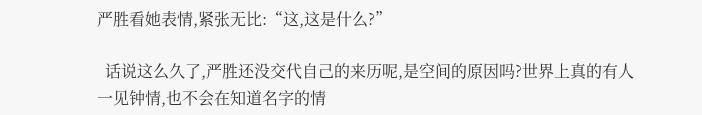严胜看她表情,紧张无比:“这,这是什么?”

  话说这么久了,严胜还没交代自己的来历呢,是空间的原因吗?世界上真的有人一见钟情,也不会在知道名字的情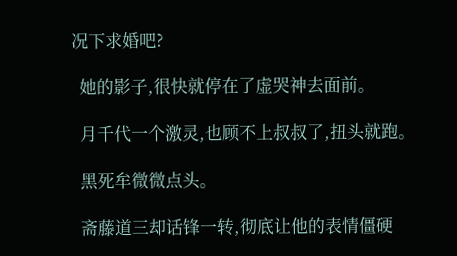况下求婚吧?

  她的影子,很快就停在了虚哭神去面前。

  月千代一个激灵,也顾不上叔叔了,扭头就跑。

  黑死牟微微点头。

  斋藤道三却话锋一转,彻底让他的表情僵硬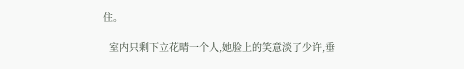住。

  室内只剩下立花晴一个人,她脸上的笑意淡了少许,垂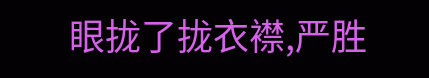眼拢了拢衣襟,严胜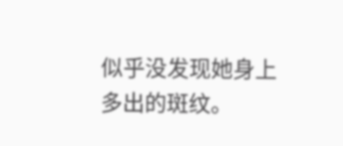似乎没发现她身上多出的斑纹。